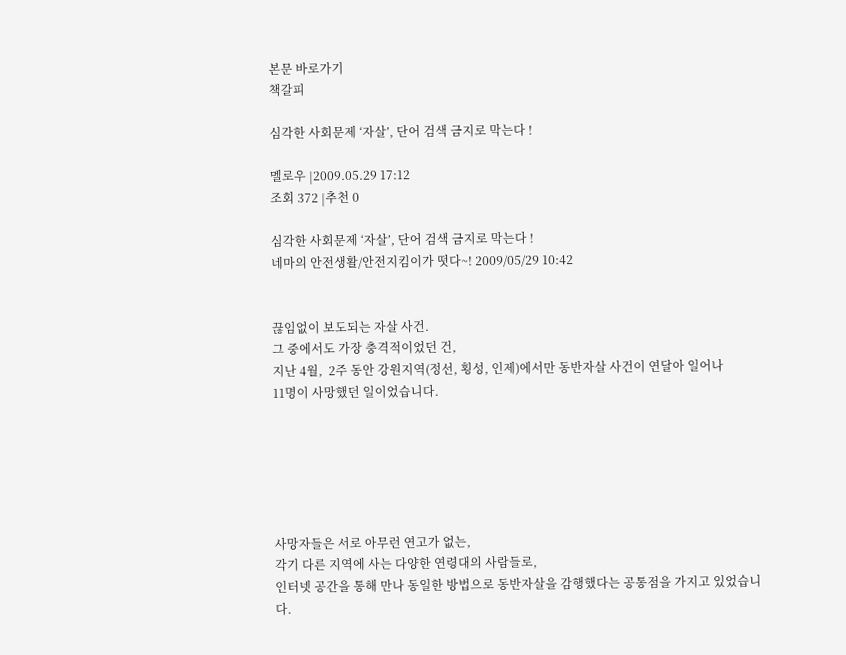본문 바로가기
책갈피

심각한 사회문제 ‘자살’, 단어 검색 금지로 막는다 !

멜로우 |2009.05.29 17:12
조회 372 |추천 0

심각한 사회문제 ‘자살’, 단어 검색 금지로 막는다 !
네마의 안전생활/안전지킴이가 떳다~! 2009/05/29 10:42


끊임없이 보도되는 자살 사건.
그 중에서도 가장 충격적이었던 건,
지난 4월,  2주 동안 강원지역(정선, 횡성, 인제)에서만 동반자살 사건이 연달아 일어나
11명이 사망했던 일이었습니다.






사망자들은 서로 아무런 연고가 없는,
각기 다른 지역에 사는 다양한 연령대의 사람들로,
인터넷 공간을 통해 만나 동일한 방법으로 동반자살을 감행했다는 공통점을 가지고 있었습니다.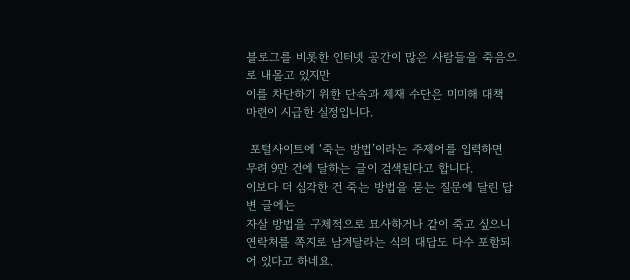블로그를 비롯한 인터넷 공간이 많은 사람들을 죽음으로 내몰고 있지만
이를 차단하기 위한 단속과 제재 수단은 미미해 대책 마련이 시급한 실정입니다.

 포털사이트에 ‘죽는 방법’이라는 주제어를 입력하면
무려 9만 건에 달하는 글이 검색된다고 합니다.
이보다 더 심각한 건 죽는 방법을 묻는 질문에 달린 답변 글에는
자살 방법을 구체적으로 묘사하거나 같이 죽고 싶으니
연락처를 쪽지로 남겨달라는 식의 대답도 다수 포함되어 있다고 하네요.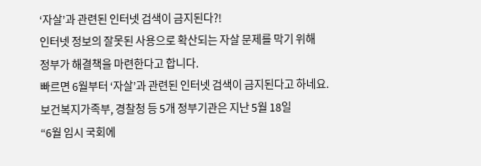‘자살’과 관련된 인터넷 검색이 금지된다?!
인터넷 정보의 잘못된 사용으로 확산되는 자살 문제를 막기 위해
정부가 해결책을 마련한다고 합니다.
빠르면 6월부터 ‘자살’과 관련된 인터넷 검색이 금지된다고 하네요.
보건복지가족부, 경찰청 등 5개 정부기관은 지난 5월 18일
“6월 임시 국회에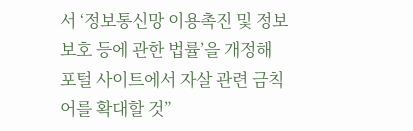서 ‘정보통신망 이용촉진 및 정보보호 등에 관한 법률’을 개정해
포털 사이트에서 자살 관련 금칙어를 확대할 것”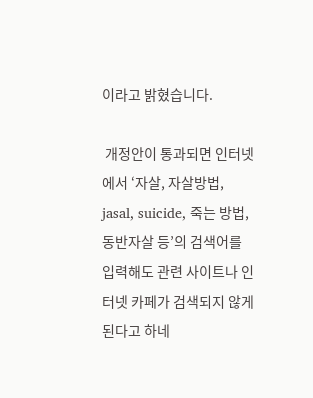이라고 밝혔습니다.

 개정안이 통과되면 인터넷에서 ‘자살, 자살방법, jasal, suicide, 죽는 방법, 동반자살 등’의 검색어를 입력해도 관련 사이트나 인터넷 카페가 검색되지 않게 된다고 하네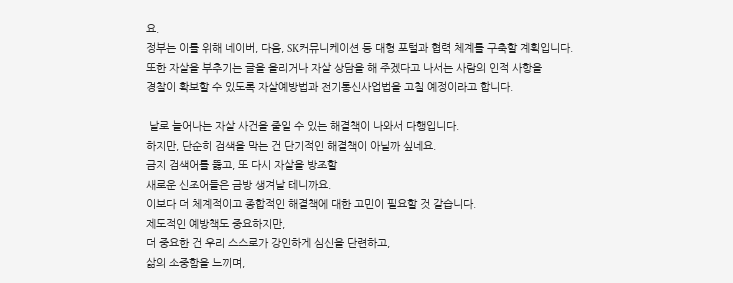요.
정부는 이를 위해 네이버, 다음, SK커뮤니케이션 등 대형 포털과 협력 체계를 구축할 계획입니다.
또한 자살을 부추기는 글을 올리거나 자살 상담을 해 주겠다고 나서는 사람의 인적 사항을
경찰이 확보할 수 있도록 자살예방법과 전기통신사업법을 고칠 예정이라고 합니다.

 날로 늘어나는 자살 사건을 줄일 수 있는 해결책이 나와서 다행입니다.
하지만, 단순히 검색을 막는 건 단기적인 해결책이 아닐까 싶네요.
금지 검색어를 뚫고, 또 다시 자살을 방조할
새로운 신조어들은 금방 생겨날 테니까요.
이보다 더 체계적이고 종합적인 해결책에 대한 고민이 필요할 것 같습니다.
제도적인 예방책도 중요하지만,
더 중요한 건 우리 스스로가 강인하게 심신을 단련하고,
삶의 소중함을 느끼며,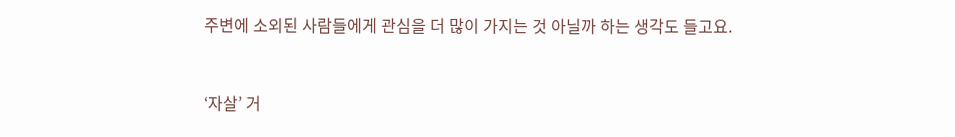주변에 소외된 사람들에게 관심을 더 많이 가지는 것 아닐까 하는 생각도 들고요.



‘자살’ 거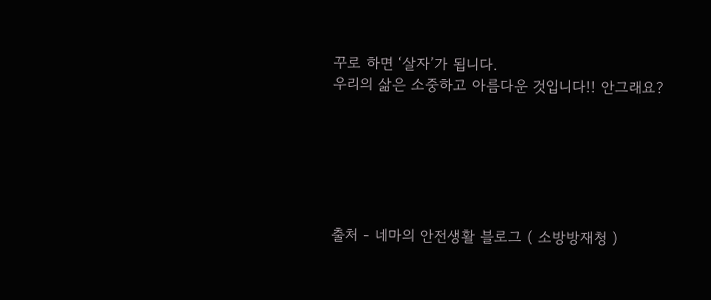꾸로 하면 ‘살자’가 됩니다.
우리의 삶은 소중하고 아름다운 것입니다!! 안그래요?






출처 - 네마의 안전생활 블로그 ( 소방방재청 )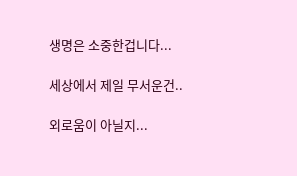생명은 소중한겁니다...

세상에서 제일 무서운건..

외로움이 아닐지...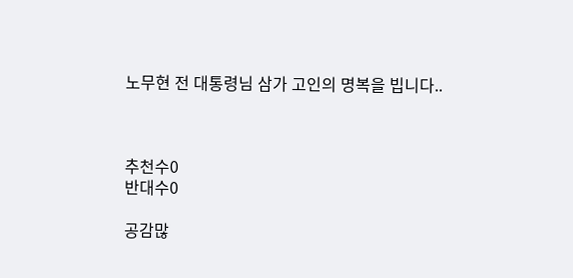노무현 전 대통령님 삼가 고인의 명복을 빕니다..



추천수0
반대수0

공감많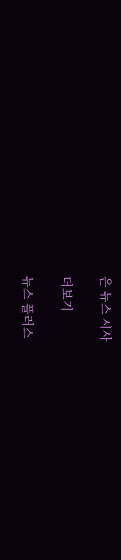은 뉴스 시사

더보기

뉴스 플러스